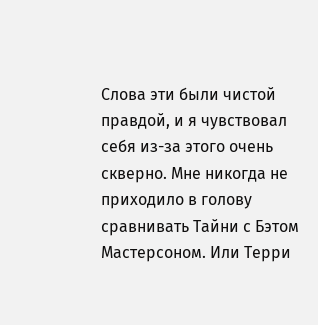Слова эти были чистой правдой, и я чувствовал себя из-за этого очень скверно. Мне никогда не приходило в голову сравнивать Тайни с Бэтом Мастерсоном. Или Терри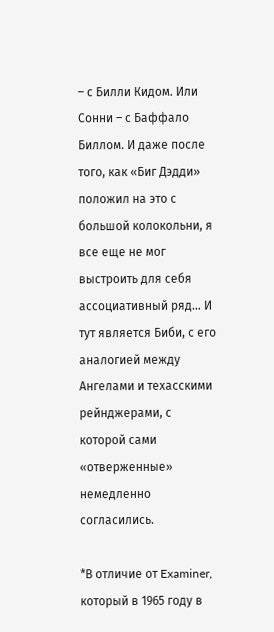– с Билли Кидом. Или Сонни – с Баффало Биллом. И даже после того, как «Биг Дэдди» положил на это с большой колокольни, я все еще не мог выстроить для себя ассоциативный ряд… И тут является Биби, с его аналогией между Ангелами и техасскими рейнджерами, с которой сами «отверженные» немедленно согласились.

*В отличие от Examiner, который в 1965 году в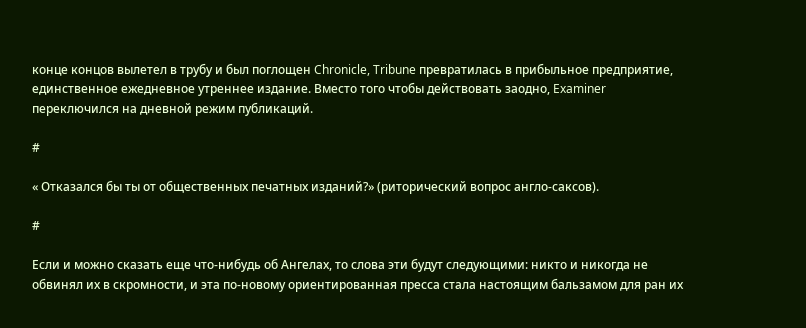конце концов вылетел в трубу и был поглощен Chronicle, Tribune превратилась в прибыльное предприятие, единственное ежедневное утреннее издание. Вместо того чтобы действовать заодно, Examiner переключился на дневной режим публикаций.

#

« Отказался бы ты от общественных печатных изданий?» (риторический вопрос англо-саксов).

#

Если и можно сказать еще что-нибудь об Ангелах, то слова эти будут следующими: никто и никогда не обвинял их в скромности, и эта по-новому ориентированная пресса стала настоящим бальзамом для ран их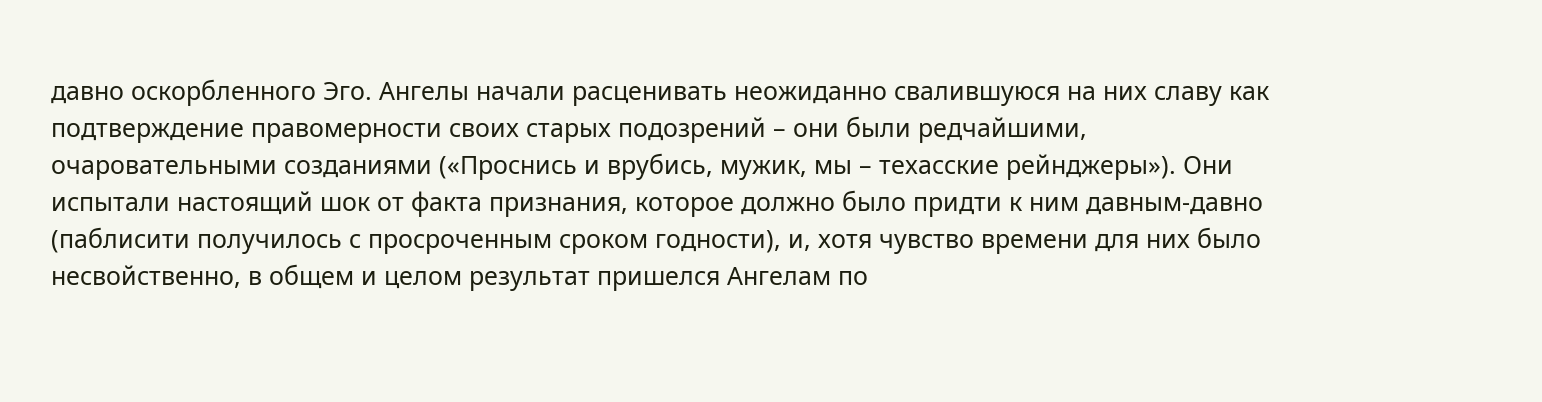давно оскорбленного Эго. Ангелы начали расценивать неожиданно свалившуюся на них славу как подтверждение правомерности своих старых подозрений – они были редчайшими, очаровательными созданиями («Проснись и врубись, мужик, мы – техасские рейнджеры»). Они испытали настоящий шок от факта признания, которое должно было придти к ним давным-давно (паблисити получилось с просроченным сроком годности), и, хотя чувство времени для них было несвойственно, в общем и целом результат пришелся Ангелам по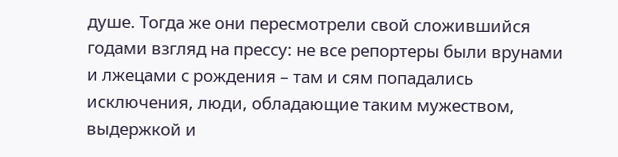душе. Тогда же они пересмотрели свой сложившийся годами взгляд на прессу: не все репортеры были врунами и лжецами с рождения – там и сям попадались исключения, люди, обладающие таким мужеством, выдержкой и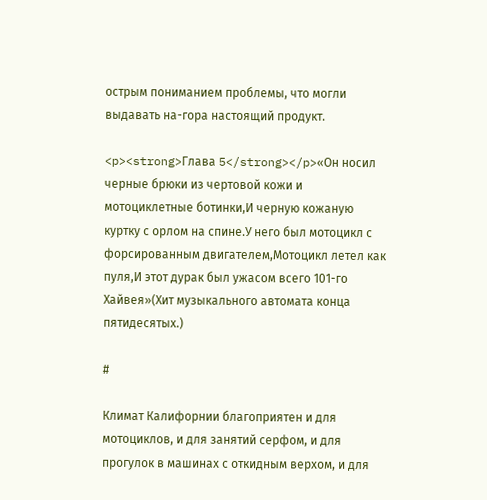острым пониманием проблемы, что могли выдавать на-гора настоящий продукт.

<p><strong>Глава 5</strong></p>«Он носил черные брюки из чертовой кожи и мотоциклетные ботинки,И черную кожаную куртку с орлом на спине.У него был мотоцикл с форсированным двигателем,Мотоцикл летел как пуля,И этот дурак был ужасом всего 101-го Хайвея»(Хит музыкального автомата конца пятидесятых.)

#

Климат Калифорнии благоприятен и для мотоциклов, и для занятий серфом, и для прогулок в машинах с откидным верхом, и для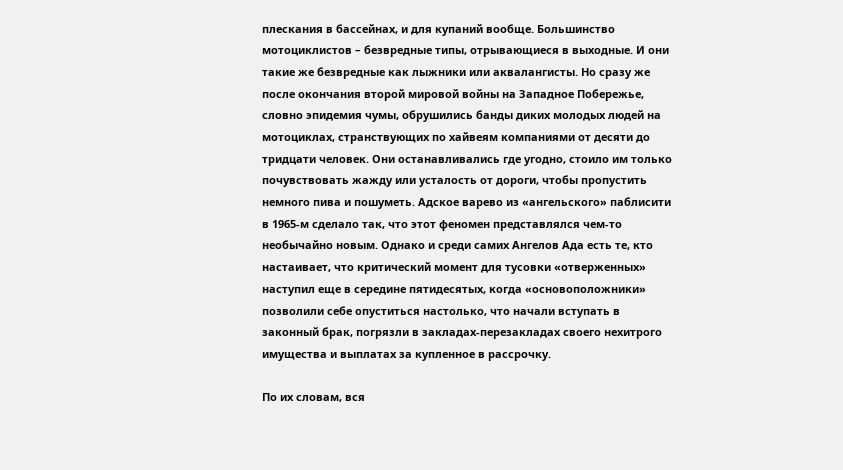плескания в бассейнах, и для купаний вообще. Большинство мотоциклистов – безвредные типы, отрывающиеся в выходные. И они такие же безвредные как лыжники или аквалангисты. Но сразу же после окончания второй мировой войны на Западное Побережье, словно эпидемия чумы, обрушились банды диких молодых людей на мотоциклах, странствующих по хайвеям компаниями от десяти до тридцати человек. Они останавливались где угодно, стоило им только почувствовать жажду или усталость от дороги, чтобы пропустить немного пива и пошуметь. Адское варево из «ангельского» паблисити в 1965-м сделало так, что этот феномен представлялся чем-то необычайно новым. Однако и среди самих Ангелов Ада есть те, кто настаивает, что критический момент для тусовки «отверженных» наступил еще в середине пятидесятых, когда «основоположники» позволили себе опуститься настолько, что начали вступать в законный брак, погрязли в закладах-перезакладах своего нехитрого имущества и выплатах за купленное в рассрочку.

По их словам, вся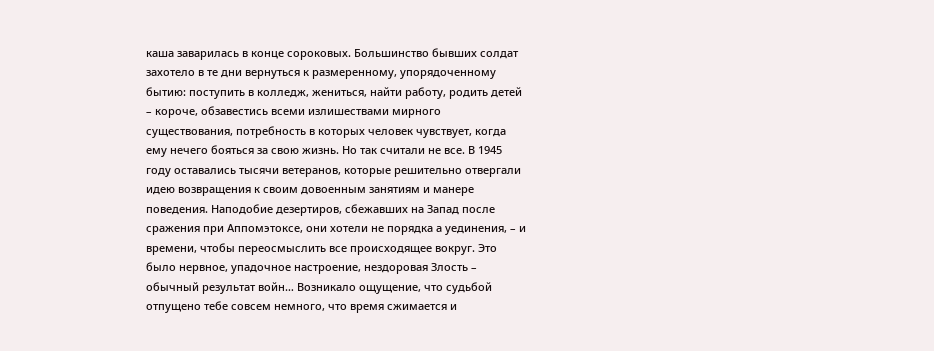каша заварилась в конце сороковых. Большинство бывших солдат захотело в те дни вернуться к размеренному, упорядоченному бытию: поступить в колледж, жениться, найти работу, родить детей – короче, обзавестись всеми излишествами мирного существования, потребность в которых человек чувствует, когда ему нечего бояться за свою жизнь. Но так считали не все. В 1945 году оставались тысячи ветеранов, которые решительно отвергали идею возвращения к своим довоенным занятиям и манере поведения. Наподобие дезертиров, сбежавших на Запад после сражения при Аппомэтоксе, они хотели не порядка а уединения, – и времени, чтобы переосмыслить все происходящее вокруг. Это было нервное, упадочное настроение, нездоровая Злость – обычный результат войн… Возникало ощущение, что судьбой отпущено тебе совсем немного, что время сжимается и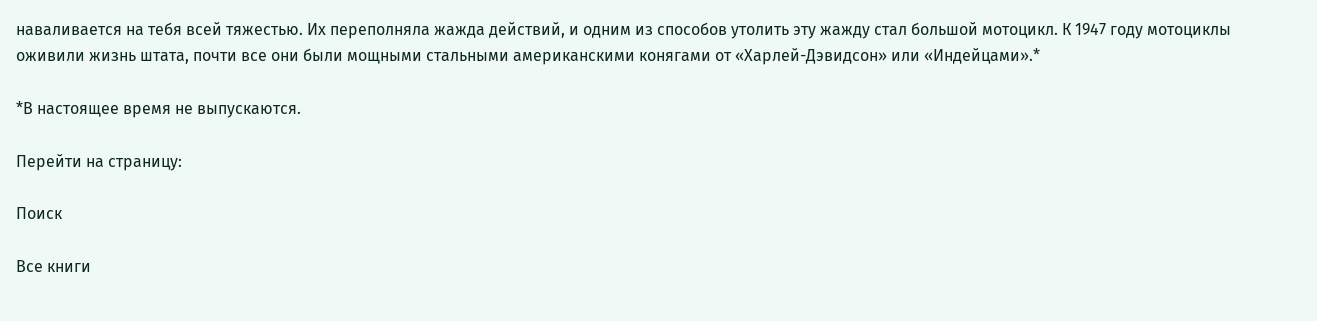наваливается на тебя всей тяжестью. Их переполняла жажда действий, и одним из способов утолить эту жажду стал большой мотоцикл. К 1947 году мотоциклы оживили жизнь штата, почти все они были мощными стальными американскими конягами от «Харлей-Дэвидсон» или «Индейцами».*

*В настоящее время не выпускаются.

Перейти на страницу:

Поиск

Все книги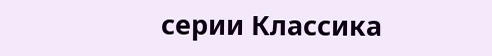серии Классика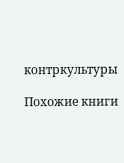контркультуры

Похожие книги